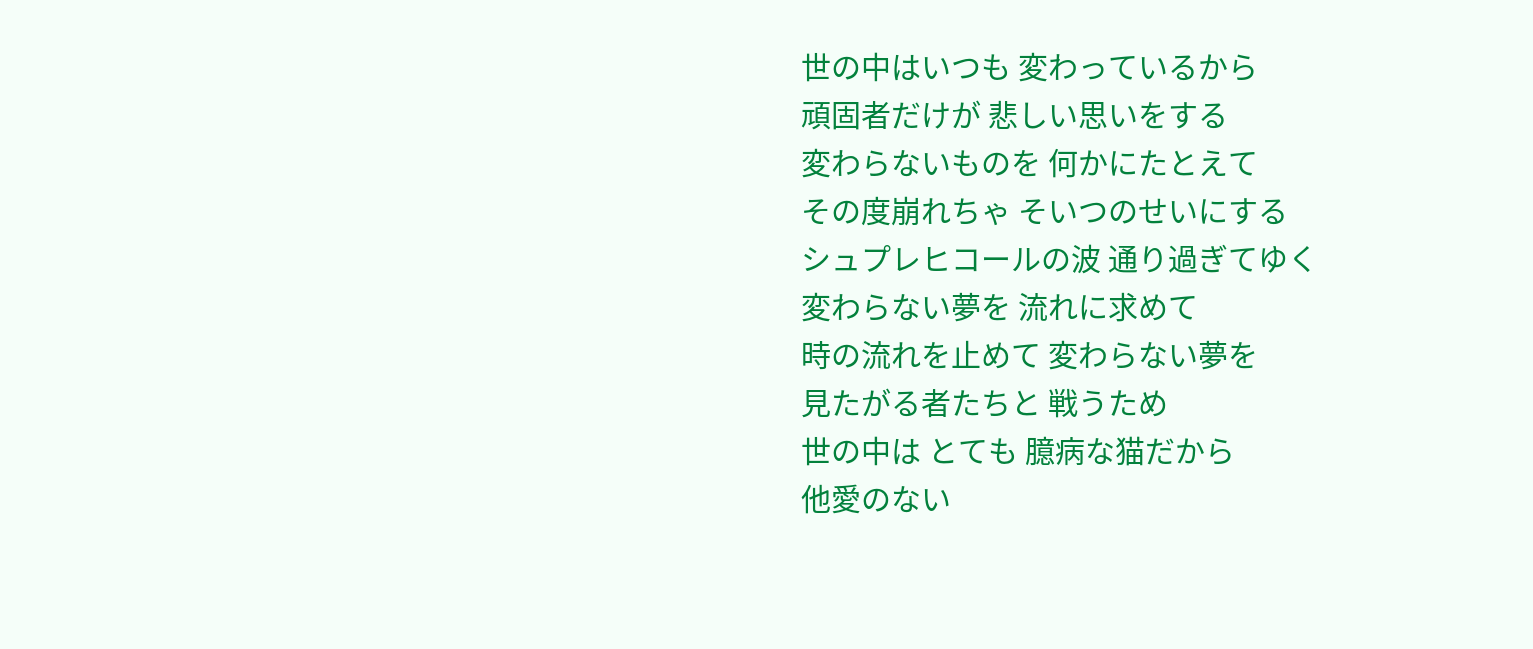世の中はいつも 変わっているから
頑固者だけが 悲しい思いをする
変わらないものを 何かにたとえて
その度崩れちゃ そいつのせいにする
シュプレヒコールの波 通り過ぎてゆく
変わらない夢を 流れに求めて
時の流れを止めて 変わらない夢を
見たがる者たちと 戦うため
世の中は とても 臆病な猫だから
他愛のない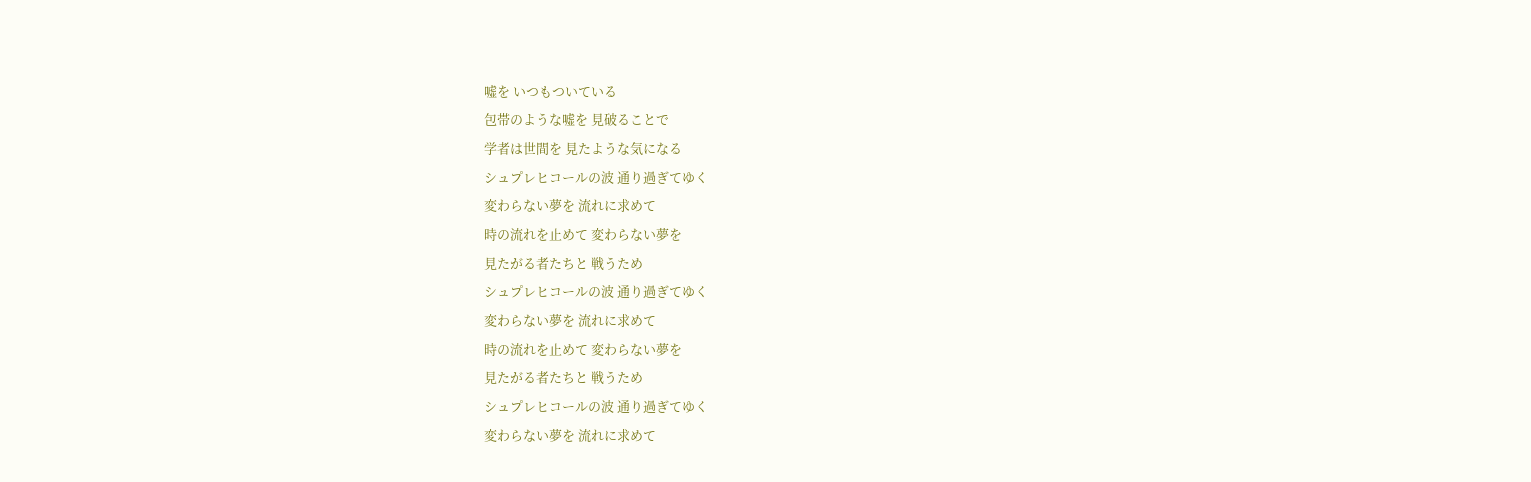嘘を いつもついている
包帯のような嘘を 見破ることで
学者は世間を 見たような気になる
シュプレヒコールの波 通り過ぎてゆく
変わらない夢を 流れに求めて
時の流れを止めて 変わらない夢を
見たがる者たちと 戦うため
シュプレヒコールの波 通り過ぎてゆく
変わらない夢を 流れに求めて
時の流れを止めて 変わらない夢を
見たがる者たちと 戦うため
シュプレヒコールの波 通り過ぎてゆく
変わらない夢を 流れに求めて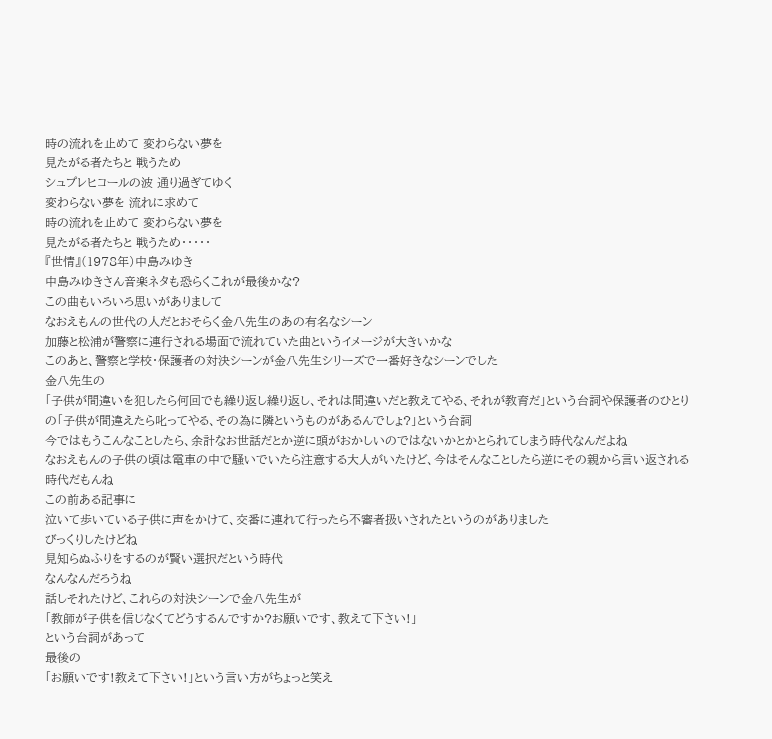時の流れを止めて 変わらない夢を
見たがる者たちと 戦うため
シュプレヒコールの波 通り過ぎてゆく
変わらない夢を 流れに求めて
時の流れを止めて 変わらない夢を
見たがる者たちと 戦うため・・・・・
『世情』(1978年)中島みゆき
中島みゆきさん音楽ネタも恐らくこれが最後かな?
この曲もいろいろ思いがありまして
なおえもんの世代の人だとおそらく金八先生のあの有名なシーン
加藤と松浦が警察に連行される場面で流れていた曲というイメージが大きいかな
このあと、警察と学校・保護者の対決シーンが金八先生シリーズで一番好きなシーンでした
金八先生の
「子供が間違いを犯したら何回でも繰り返し繰り返し、それは間違いだと教えてやる、それが教育だ」という台詞や保護者のひとりの「子供が間違えたら叱ってやる、その為に隣というものがあるんでしょ?」という台詞
今ではもうこんなことしたら、余計なお世話だとか逆に頭がおかしいのではないかとかとられてしまう時代なんだよね
なおえもんの子供の頃は電車の中で騒いでいたら注意する大人がいたけど、今はそんなことしたら逆にその親から言い返される時代だもんね
この前ある記事に
泣いて歩いている子供に声をかけて、交番に連れて行ったら不審者扱いされたというのがありました
びっくりしたけどね
見知らぬふりをするのが賢い選択だという時代
なんなんだろうね
話しそれたけど、これらの対決シーンで金八先生が
「教師が子供を信じなくてどうするんですか?お願いです、教えて下さい!」
という台詞があって
最後の
「お願いです!教えて下さい!」という言い方がちょっと笑え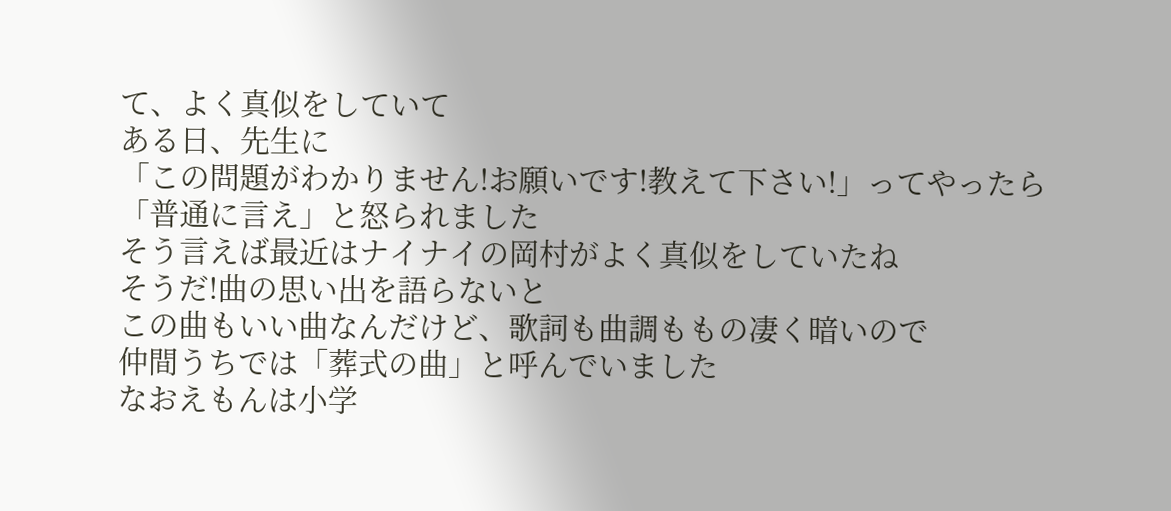て、よく真似をしていて
ある日、先生に
「この問題がわかりません!お願いです!教えて下さい!」ってやったら
「普通に言え」と怒られました
そう言えば最近はナイナイの岡村がよく真似をしていたね
そうだ!曲の思い出を語らないと
この曲もいい曲なんだけど、歌詞も曲調ももの凄く暗いので
仲間うちでは「葬式の曲」と呼んでいました
なおえもんは小学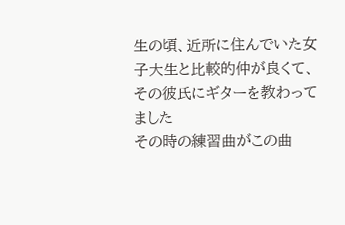生の頃、近所に住んでいた女子大生と比較的仲が良くて、その彼氏にギターを教わってました
その時の練習曲がこの曲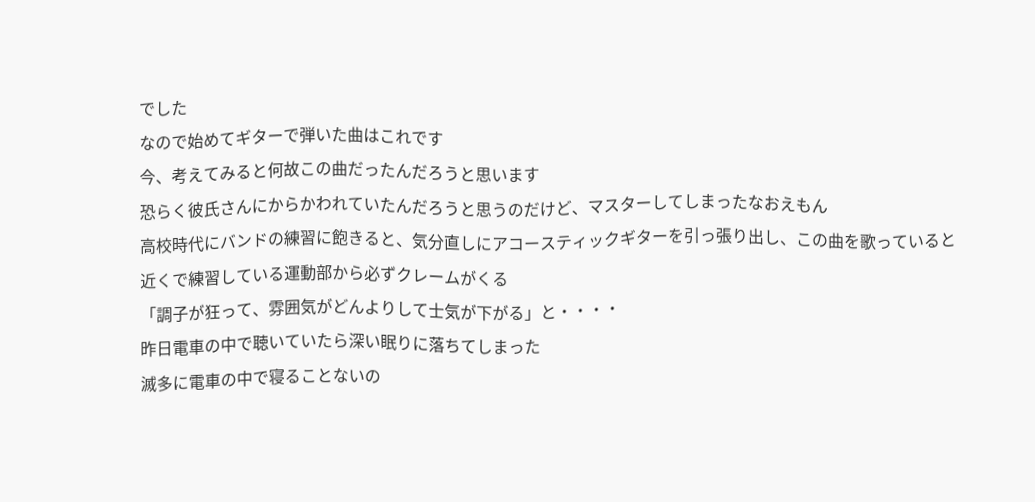でした
なので始めてギターで弾いた曲はこれです
今、考えてみると何故この曲だったんだろうと思います
恐らく彼氏さんにからかわれていたんだろうと思うのだけど、マスターしてしまったなおえもん
高校時代にバンドの練習に飽きると、気分直しにアコースティックギターを引っ張り出し、この曲を歌っていると
近くで練習している運動部から必ずクレームがくる
「調子が狂って、雰囲気がどんよりして士気が下がる」と・・・・
昨日電車の中で聴いていたら深い眠りに落ちてしまった
滅多に電車の中で寝ることないの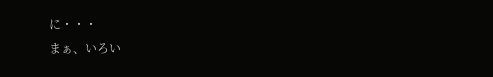に・・・
まぁ、いろい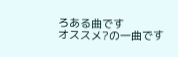ろある曲です
オススメ?の一曲です